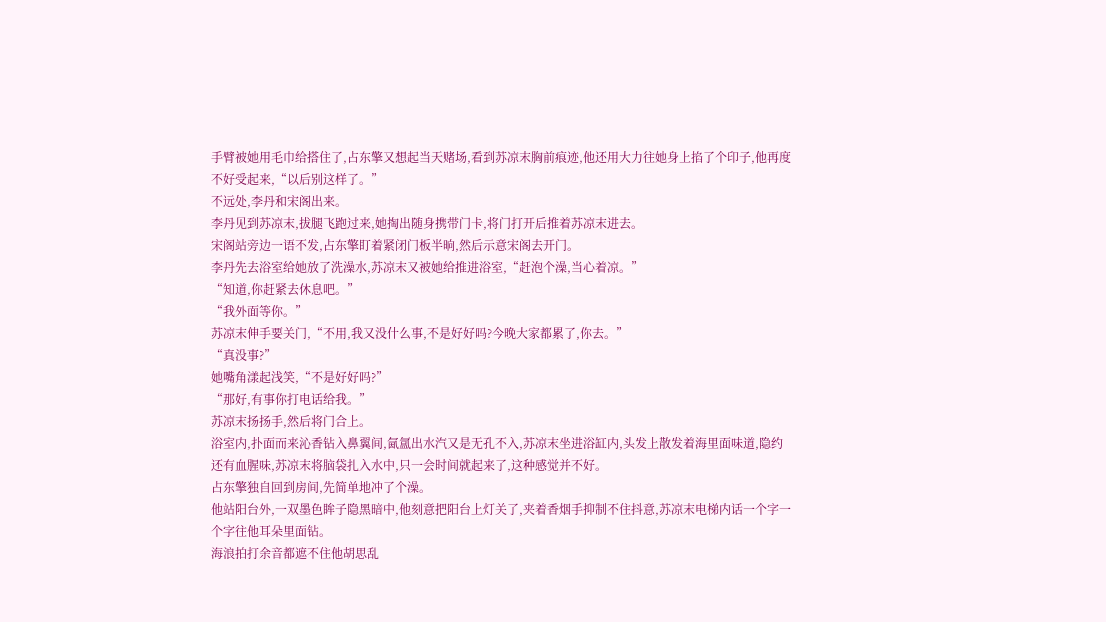手臂被她用毛巾给搭住了,占东擎又想起当天赌场,看到苏凉末胸前痕迹,他还用大力往她身上掐了个印子,他再度不好受起来,“以后别这样了。”
不远处,李丹和宋阁出来。
李丹见到苏凉末,拔腿飞跑过来,她掏出随身携带门卡,将门打开后推着苏凉末进去。
宋阁站旁边一语不发,占东擎盯着紧闭门板半晌,然后示意宋阁去开门。
李丹先去浴室给她放了洗澡水,苏凉末又被她给推进浴室,“赶泡个澡,当心着凉。”
“知道,你赶紧去休息吧。”
“我外面等你。”
苏凉末伸手要关门,“不用,我又没什么事,不是好好吗?今晚大家都累了,你去。”
“真没事?”
她嘴角漾起浅笑,“不是好好吗?”
“那好,有事你打电话给我。”
苏凉末扬扬手,然后将门合上。
浴室内,扑面而来沁香钻入鼻翼间,氤氲出水汽又是无孔不入,苏凉末坐进浴缸内,头发上散发着海里面味道,隐约还有血腥味,苏凉末将脑袋扎入水中,只一会时间就起来了,这种感觉并不好。
占东擎独自回到房间,先简单地冲了个澡。
他站阳台外,一双墨色眸子隐黑暗中,他刻意把阳台上灯关了,夹着香烟手抑制不住抖意,苏凉末电梯内话一个字一个字往他耳朵里面钻。
海浪拍打余音都遮不住他胡思乱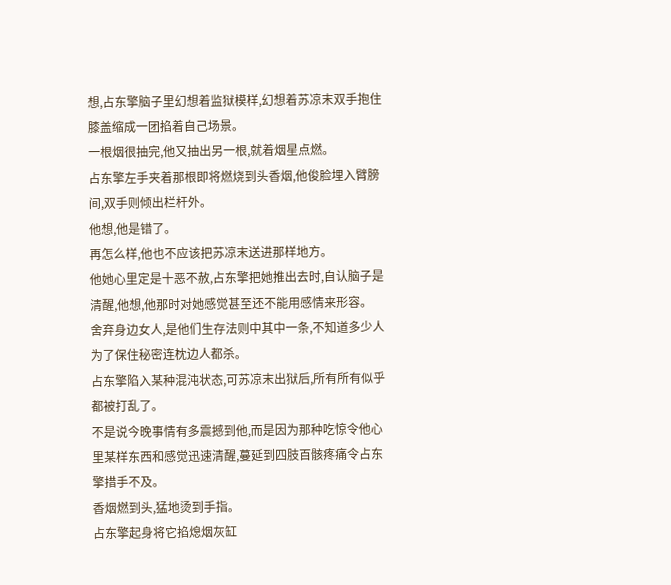想,占东擎脑子里幻想着监狱模样,幻想着苏凉末双手抱住膝盖缩成一团掐着自己场景。
一根烟很抽完,他又抽出另一根,就着烟星点燃。
占东擎左手夹着那根即将燃烧到头香烟,他俊脸埋入臂膀间,双手则倾出栏杆外。
他想,他是错了。
再怎么样,他也不应该把苏凉末送进那样地方。
他她心里定是十恶不赦,占东擎把她推出去时,自认脑子是清醒,他想,他那时对她感觉甚至还不能用感情来形容。
舍弃身边女人,是他们生存法则中其中一条,不知道多少人为了保住秘密连枕边人都杀。
占东擎陷入某种混沌状态,可苏凉末出狱后,所有所有似乎都被打乱了。
不是说今晚事情有多震撼到他,而是因为那种吃惊令他心里某样东西和感觉迅速清醒,蔓延到四肢百骸疼痛令占东擎措手不及。
香烟燃到头,猛地烫到手指。
占东擎起身将它掐熄烟灰缸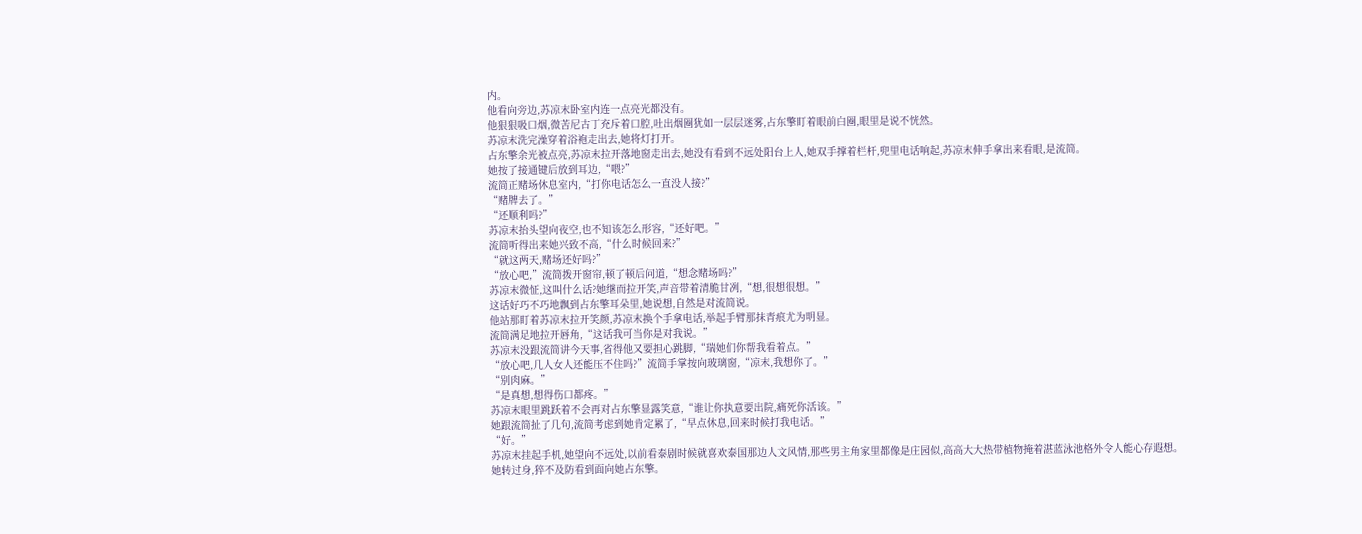内。
他看向旁边,苏凉末卧室内连一点亮光都没有。
他狠狠吸口烟,微苦尼古丁充斥着口腔,吐出烟圈犹如一层层迷雾,占东擎盯着眼前白圈,眼里是说不恍然。
苏凉末洗完澡穿着浴袍走出去,她将灯打开。
占东擎余光被点亮,苏凉末拉开落地窗走出去,她没有看到不远处阳台上人,她双手撑着栏杆,兜里电话响起,苏凉末伸手拿出来看眼,是流简。
她按了接通键后放到耳边,“喂?”
流简正赌场休息室内,“打你电话怎么一直没人接?”
“赌牌去了。”
“还顺利吗?”
苏凉末抬头望向夜空,也不知该怎么形容,“还好吧。”
流简听得出来她兴致不高,“什么时候回来?”
“就这两天,赌场还好吗?”
“放心吧,”流简拨开窗帘,顿了顿后问道,“想念赌场吗?”
苏凉末微怔,这叫什么话?她继而拉开笑,声音带着清脆甘冽,“想,很想很想。”
这话好巧不巧地飘到占东擎耳朵里,她说想,自然是对流简说。
他站那盯着苏凉末拉开笑颜,苏凉末换个手拿电话,举起手臂那抹青痕尤为明显。
流简满足地拉开唇角,“这话我可当你是对我说。”
苏凉末没跟流简讲今天事,省得他又要担心跳脚,“瑞她们你帮我看着点。”
“放心吧,几人女人还能压不住吗?”流简手掌按向玻璃窗,“凉末,我想你了。”
“别肉麻。”
“是真想,想得伤口都疼。”
苏凉末眼里跳跃着不会再对占东擎显露笑意,“谁让你执意要出院,痛死你活该。”
她跟流简扯了几句,流简考虑到她肯定累了,“早点休息,回来时候打我电话。”
“好。”
苏凉末挂起手机,她望向不远处,以前看泰剧时候就喜欢泰国那边人文风情,那些男主角家里都像是庄园似,高高大大热带植物掩着湛蓝泳池格外令人能心存遐想。
她转过身,猝不及防看到面向她占东擎。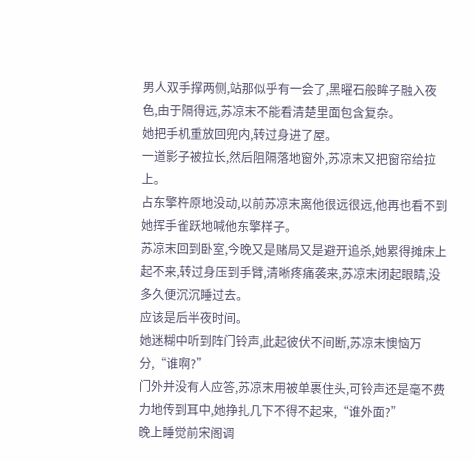男人双手撑两侧,站那似乎有一会了,黑曜石般眸子融入夜色,由于隔得远,苏凉末不能看清楚里面包含复杂。
她把手机重放回兜内,转过身进了屋。
一道影子被拉长,然后阻隔落地窗外,苏凉末又把窗帘给拉上。
占东擎杵原地没动,以前苏凉末离他很远很远,他再也看不到她挥手雀跃地喊他东擎样子。
苏凉末回到卧室,今晚又是赌局又是避开追杀,她累得摊床上起不来,转过身压到手臂,清晰疼痛袭来,苏凉末闭起眼睛,没多久便沉沉睡过去。
应该是后半夜时间。
她迷糊中听到阵门铃声,此起彼伏不间断,苏凉末懊恼万分,“谁啊?”
门外并没有人应答,苏凉末用被单裹住头,可铃声还是毫不费力地传到耳中,她挣扎几下不得不起来,“谁外面?”
晚上睡觉前宋阁调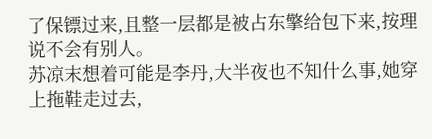了保镖过来,且整一层都是被占东擎给包下来,按理说不会有别人。
苏凉末想着可能是李丹,大半夜也不知什么事,她穿上拖鞋走过去,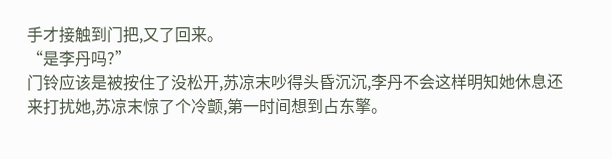手才接触到门把,又了回来。
“是李丹吗?”
门铃应该是被按住了没松开,苏凉末吵得头昏沉沉,李丹不会这样明知她休息还来打扰她,苏凉末惊了个冷颤,第一时间想到占东擎。